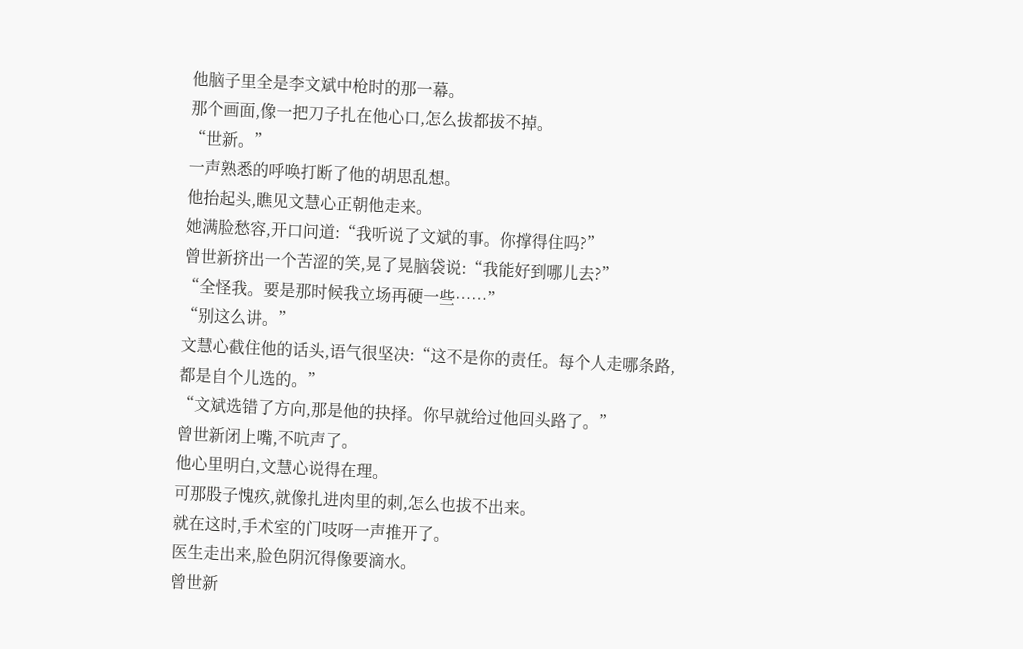他脑子里全是李文斌中枪时的那一幕。
那个画面,像一把刀子扎在他心口,怎么拔都拔不掉。
“世新。”
一声熟悉的呼唤打断了他的胡思乱想。
他抬起头,瞧见文慧心正朝他走来。
她满脸愁容,开口问道:“我听说了文斌的事。你撑得住吗?”
曾世新挤出一个苦涩的笑,晃了晃脑袋说:“我能好到哪儿去?”
“全怪我。要是那时候我立场再硬一些……”
“别这么讲。”
文慧心截住他的话头,语气很坚决:“这不是你的责任。每个人走哪条路,都是自个儿选的。”
“文斌选错了方向,那是他的抉择。你早就给过他回头路了。”
曾世新闭上嘴,不吭声了。
他心里明白,文慧心说得在理。
可那股子愧疚,就像扎进肉里的刺,怎么也拔不出来。
就在这时,手术室的门吱呀一声推开了。
医生走出来,脸色阴沉得像要滴水。
曾世新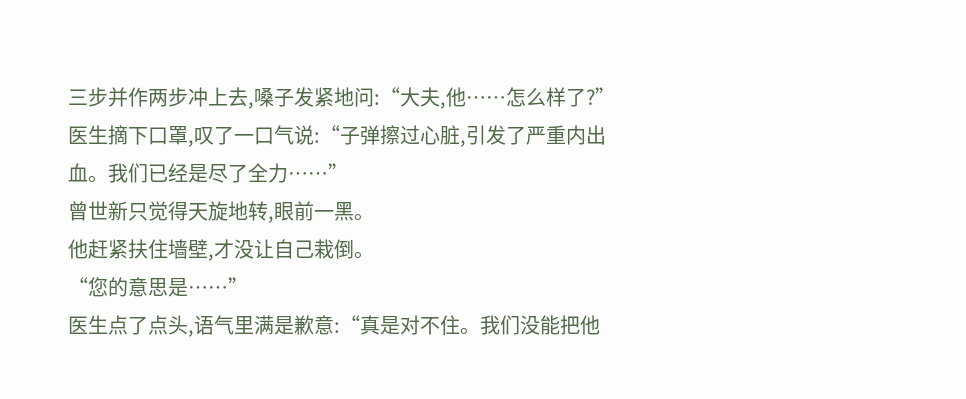三步并作两步冲上去,嗓子发紧地问:“大夫,他……怎么样了?”
医生摘下口罩,叹了一口气说:“子弹擦过心脏,引发了严重内出血。我们已经是尽了全力……”
曾世新只觉得天旋地转,眼前一黑。
他赶紧扶住墙壁,才没让自己栽倒。
“您的意思是……”
医生点了点头,语气里满是歉意:“真是对不住。我们没能把他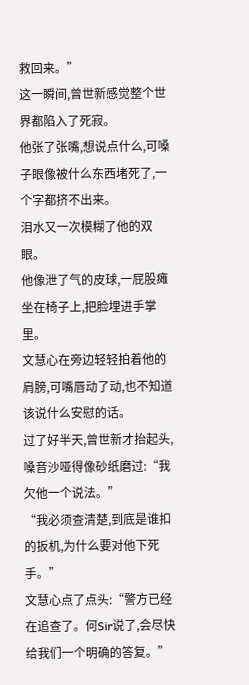救回来。”
这一瞬间,曾世新感觉整个世界都陷入了死寂。
他张了张嘴,想说点什么,可嗓子眼像被什么东西堵死了,一个字都挤不出来。
泪水又一次模糊了他的双眼。
他像泄了气的皮球,一屁股瘫坐在椅子上,把脸埋进手掌里。
文慧心在旁边轻轻拍着他的肩膀,可嘴唇动了动,也不知道该说什么安慰的话。
过了好半天,曾世新才抬起头,嗓音沙哑得像砂纸磨过:“我欠他一个说法。”
“我必须查清楚,到底是谁扣的扳机,为什么要对他下死手。”
文慧心点了点头:“警方已经在追查了。何Sir说了,会尽快给我们一个明确的答复。”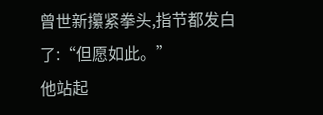曾世新攥紧拳头,指节都发白了:“但愿如此。”
他站起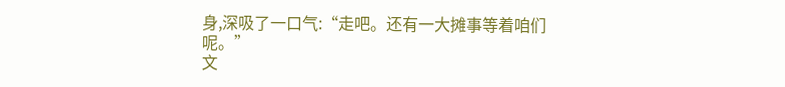身,深吸了一口气:“走吧。还有一大摊事等着咱们呢。”
文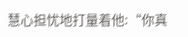慧心担忧地打量着他:“你真